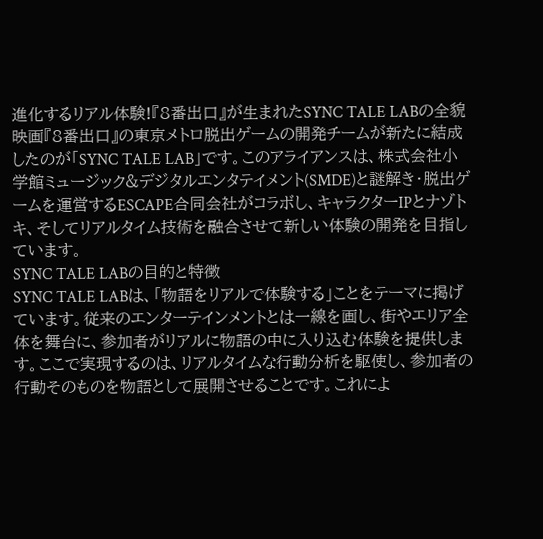進化するリアル体験!『8番出口』が生まれたSYNC TALE LABの全貌
映画『8番出口』の東京メトロ脱出ゲームの開発チームが新たに結成したのが「SYNC TALE LAB」です。このアライアンスは、株式会社小学館ミュージック&デジタルエンタテイメント(SMDE)と謎解き・脱出ゲームを運営するESCAPE合同会社がコラボし、キャラクターIPとナゾトキ、そしてリアルタイム技術を融合させて新しい体験の開発を目指しています。
SYNC TALE LABの目的と特徴
SYNC TALE LABは、「物語をリアルで体験する」ことをテーマに掲げています。従来のエンターテインメントとは一線を画し、街やエリア全体を舞台に、参加者がリアルに物語の中に入り込む体験を提供します。ここで実現するのは、リアルタイムな行動分析を駆使し、参加者の行動そのものを物語として展開させることです。これによ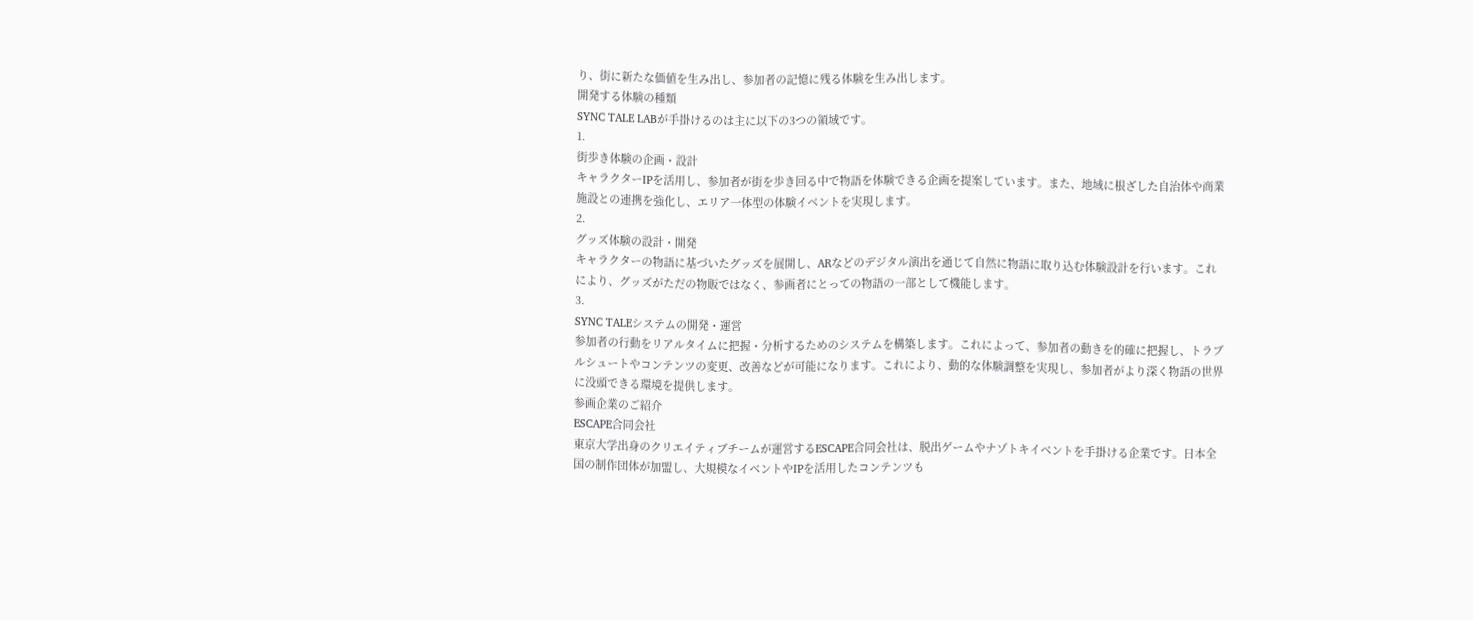り、街に新たな価値を生み出し、参加者の記憶に残る体験を生み出します。
開発する体験の種類
SYNC TALE LABが手掛けるのは主に以下の3つの領域です。
1.
街歩き体験の企画・設計
キャラクターIPを活用し、参加者が街を歩き回る中で物語を体験できる企画を提案しています。また、地域に根ざした自治体や商業施設との連携を強化し、エリア一体型の体験イベントを実現します。
2.
グッズ体験の設計・開発
キャラクターの物語に基づいたグッズを展開し、ARなどのデジタル演出を通じて自然に物語に取り込む体験設計を行います。これにより、グッズがただの物販ではなく、参画者にとっての物語の一部として機能します。
3.
SYNC TALEシステムの開発・運営
参加者の行動をリアルタイムに把握・分析するためのシステムを構築します。これによって、参加者の動きを的確に把握し、トラブルシュートやコンテンツの変更、改善などが可能になります。これにより、動的な体験調整を実現し、参加者がより深く物語の世界に没頭できる環境を提供します。
参画企業のご紹介
ESCAPE合同会社
東京大学出身のクリエイティブチームが運営するESCAPE合同会社は、脱出ゲームやナゾトキイベントを手掛ける企業です。日本全国の制作団体が加盟し、大規模なイベントやIPを活用したコンテンツも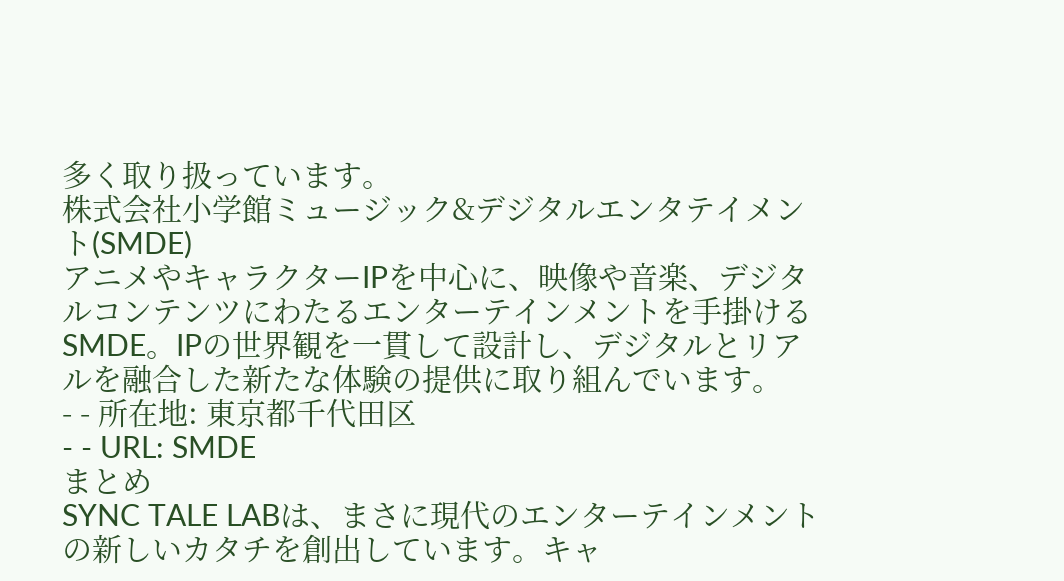多く取り扱っています。
株式会社小学館ミュージック&デジタルエンタテイメント(SMDE)
アニメやキャラクターIPを中心に、映像や音楽、デジタルコンテンツにわたるエンターテインメントを手掛けるSMDE。IPの世界観を一貫して設計し、デジタルとリアルを融合した新たな体験の提供に取り組んでいます。
- - 所在地: 東京都千代田区
- - URL: SMDE
まとめ
SYNC TALE LABは、まさに現代のエンターテインメントの新しいカタチを創出しています。キャ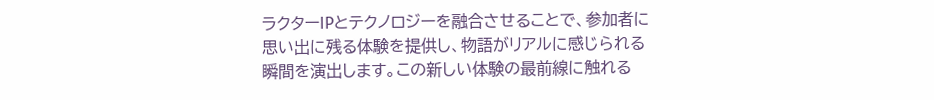ラクターIPとテクノロジーを融合させることで、参加者に思い出に残る体験を提供し、物語がリアルに感じられる瞬間を演出します。この新しい体験の最前線に触れる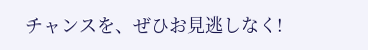チャンスを、ぜひお見逃しなく!